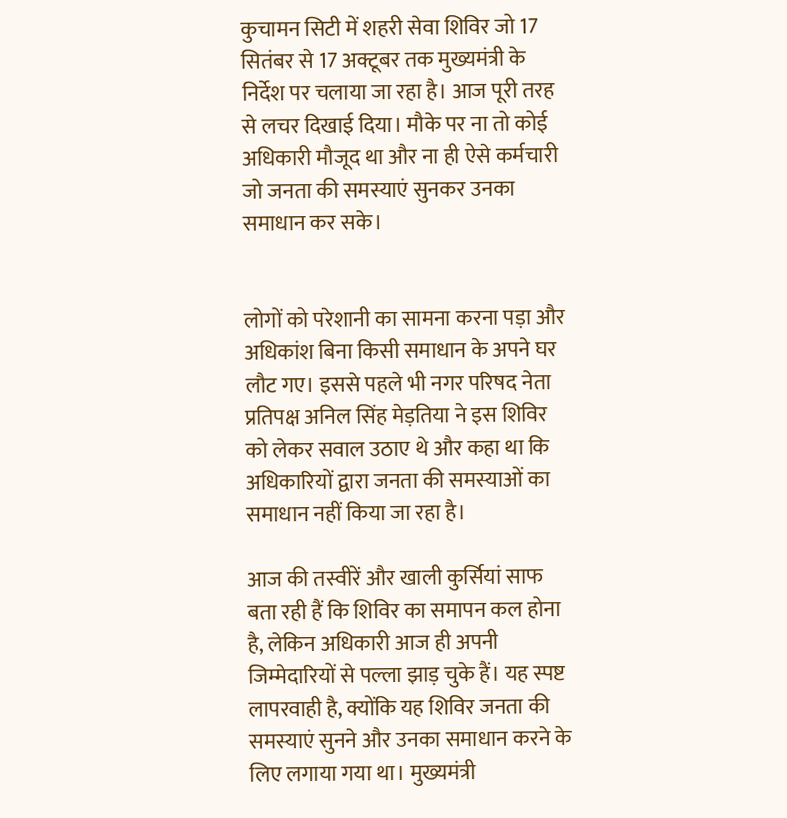कुचामन सिटी में शहरी सेवा शिविर जो 17 सितंबर से 17 अक्टूबर तक मुख्यमंत्री के निर्देश पर चलाया जा रहा है। आज पूरी तरह से लचर दिखाई दिया। मौके पर ना तो कोई अधिकारी मौजूद था और ना ही ऐसे कर्मचारी जो जनता की समस्याएं सुनकर उनका समाधान कर सके।


लोगों को परेशानी का सामना करना पड़ा और अधिकांश बिना किसी समाधान के अपने घर लौट गए। इससे पहले भी नगर परिषद नेता प्रतिपक्ष अनिल सिंह मेड़तिया ने इस शिविर को लेकर सवाल उठाए थे और कहा था कि अधिकारियों द्वारा जनता की समस्याओं का समाधान नहीं किया जा रहा है।

आज की तस्वीरें और खाली कुर्सियां साफ बता रही हैं कि शिविर का समापन कल होना है, लेकिन अधिकारी आज ही अपनी जिम्मेदारियों से पल्ला झाड़ चुके हैं। यह स्पष्ट लापरवाही है, क्योंकि यह शिविर जनता की समस्याएं सुनने और उनका समाधान करने के लिए लगाया गया था। मुख्यमंत्री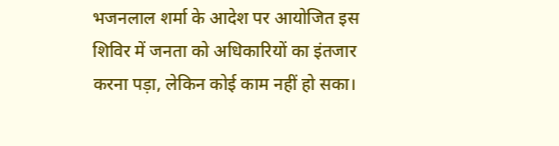भजनलाल शर्मा के आदेश पर आयोजित इस शिविर में जनता को अधिकारियों का इंतजार करना पड़ा, लेकिन कोई काम नहीं हो सका।